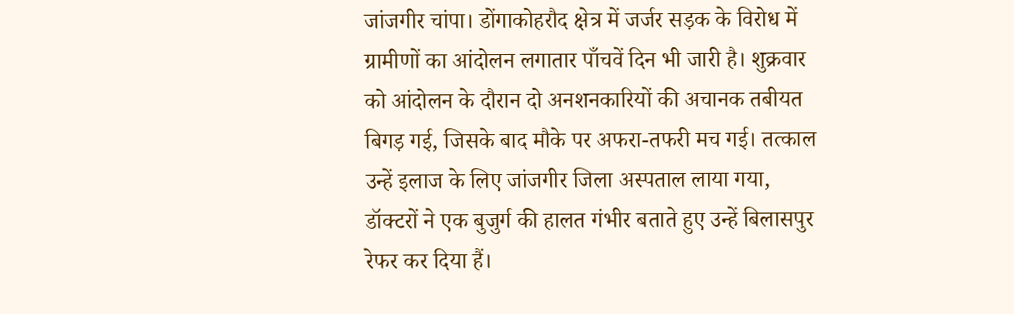जांजगीर चांपा। डोंगाकोहरौद क्षेत्र में जर्जर सड़क के विरोध में ग्रामीणों का आंदोलन लगातार पाँचवें दिन भी जारी है। शुक्रवार को आंदोलन के दौरान दो अनशनकारियों की अचानक तबीयत बिगड़ गई, जिसके बाद मौके पर अफरा-तफरी मच गई। तत्काल उन्हें इलाज के लिए जांजगीर जिला अस्पताल लाया गया, डॉक्टरों ने एक बुजुर्ग की हालत गंभीर बताते हुए उन्हें बिलासपुर रेफर कर दिया हैं।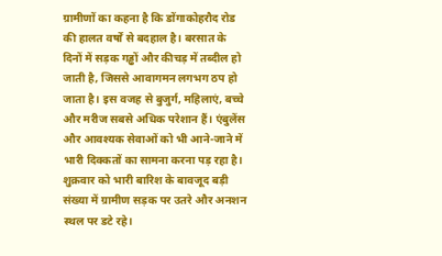ग्रामीणों का कहना है कि डोंगाकोहरौद रोड की हालत वर्षों से बदहाल है। बरसात के दिनों में सड़क गड्ढों और कीचड़ में तब्दील हो जाती है, जिससे आवागमन लगभग ठप हो जाता है। इस वजह से बुजुर्ग, महिलाएं, बच्चे और मरीज सबसे अधिक परेशान हैं। एंबुलेंस और आवश्यक सेवाओं को भी आने-जाने में भारी दिक्कतों का सामना करना पड़ रहा है।
शुक्रवार को भारी बारिश के बावजूद बड़ी संख्या में ग्रामीण सड़क पर उतरे और अनशन स्थल पर डटे रहे।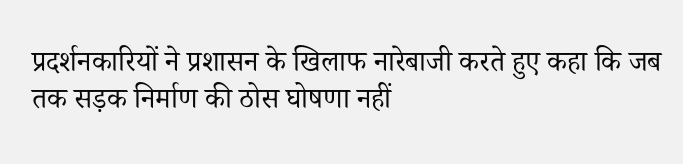प्रदर्शनकारियों ने प्रशासन के खिलाफ नारेबाजी करते हुए कहा कि जब तक सड़क निर्माण की ठोस घोषणा नहीं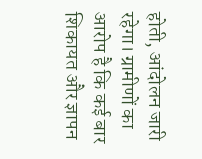होती, आंदोलन जारी रहेगा। ग्रामीणों का आरोप है कि कई बार शिकायत और ज्ञापन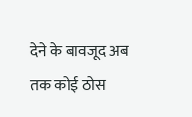देने के बावजूद अब तक कोई ठोस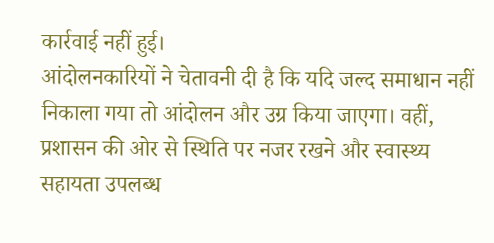कार्रवाई नहीं हुई।
आंदोलनकारियों ने चेतावनी दी है कि यदि जल्द समाधान नहीं निकाला गया तो आंदोलन और उग्र किया जाएगा। वहीं, प्रशासन की ओर से स्थिति पर नजर रखने और स्वास्थ्य सहायता उपलब्ध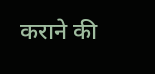कराने की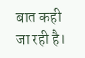बात कही जा रही है।